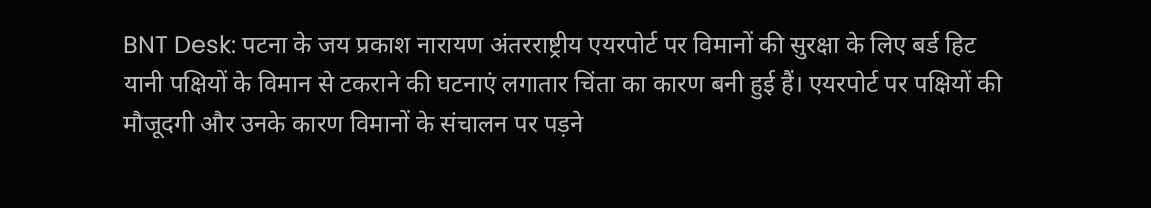BNT Desk: पटना के जय प्रकाश नारायण अंतरराष्ट्रीय एयरपोर्ट पर विमानों की सुरक्षा के लिए बर्ड हिट यानी पक्षियों के विमान से टकराने की घटनाएं लगातार चिंता का कारण बनी हुई हैं। एयरपोर्ट पर पक्षियों की मौजूदगी और उनके कारण विमानों के संचालन पर पड़ने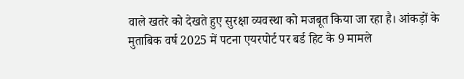वाले खतरे को देखते हुए सुरक्षा व्यवस्था को मजबूत किया जा रहा है। आंकड़ों के मुताबिक वर्ष 2025 में पटना एयरपोर्ट पर बर्ड हिट के 9 मामले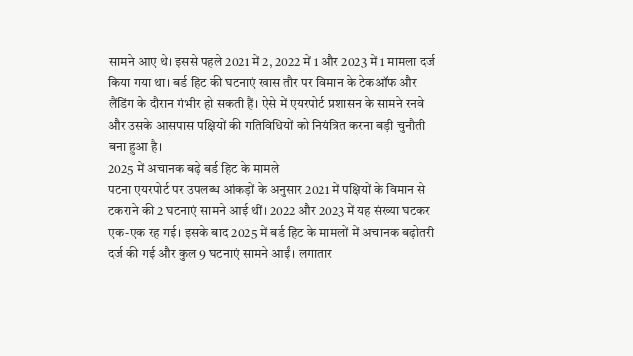सामने आए थे। इससे पहले 2021 में 2, 2022 में 1 और 2023 में 1 मामला दर्ज किया गया था। बर्ड हिट की घटनाएं खास तौर पर विमान के टेकऑफ और लैंडिंग के दौरान गंभीर हो सकती हैं। ऐसे में एयरपोर्ट प्रशासन के सामने रनवे और उसके आसपास पक्षियों की गतिविधियों को नियंत्रित करना बड़ी चुनौती बना हुआ है।
2025 में अचानक बढ़े बर्ड हिट के मामले
पटना एयरपोर्ट पर उपलब्ध आंकड़ों के अनुसार 2021 में पक्षियों के विमान से टकराने की 2 घटनाएं सामने आई थीं। 2022 और 2023 में यह संख्या घटकर एक-एक रह गई। इसके बाद 2025 में बर्ड हिट के मामलों में अचानक बढ़ोतरी दर्ज की गई और कुल 9 घटनाएं सामने आईं। लगातार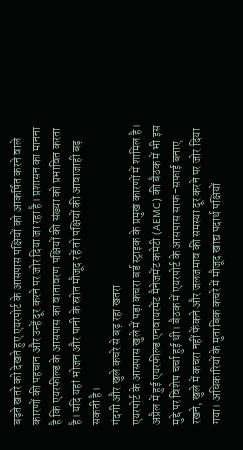बढ़ते खतरे को देखते हुए एयरपोर्ट के आसपास पक्षियों को आकर्षित करने वाले कारणों की पहचान और उन्हें दूर करने पर जोर दिया जा रहा है। प्रशासन का मानना है कि एयरफील्ड के आसपास का वातावरण पक्षियों की संख्या को प्रभावित करता है। यदि यहां भोजन और पानी के स्रोत मौजूद रहें तो पक्षियों की आवाजाही बढ़ सकती है।
गंदगी और खुले कचरे से बढ़ रहा खतरा
एयरपोर्ट के आसपास खुले में पड़ा कचरा बर्ड स्ट्राइक के प्रमुख कारणों में शामिल है। अप्रैल में हुई एयरफील्ड एनवायरमेंट मैनेजमेंट कमेटी (AEMC) की बैठक में भी इस मुद्दे पर विशेष चर्चा हुई थी। बैठक में एयरपोर्ट के आसपास साफ-सफाई बनाए रखने, खुले में कचरा नहीं फेंकने और जलजमाव की समस्या दूर करने पर जोर दिया गया। अधिकारियों के मुताबिक कचरे में मौजूद खाद्य पदार्थ पक्षियों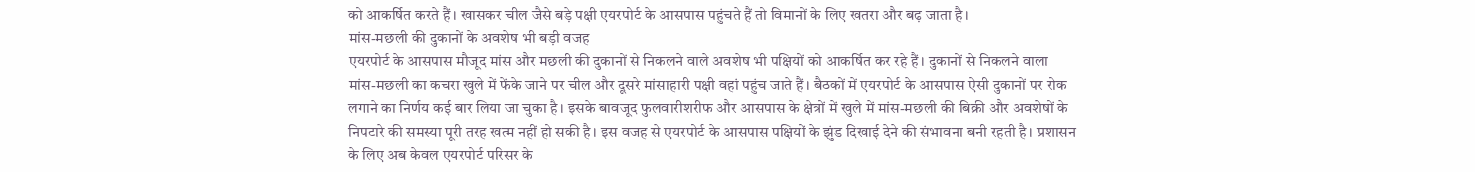को आकर्षित करते हैं। खासकर चील जैसे बड़े पक्षी एयरपोर्ट के आसपास पहुंचते हैं तो विमानों के लिए खतरा और बढ़ जाता है।
मांस-मछली की दुकानों के अवशेष भी बड़ी वजह
एयरपोर्ट के आसपास मौजूद मांस और मछली की दुकानों से निकलने वाले अवशेष भी पक्षियों को आकर्षित कर रहे हैं। दुकानों से निकलने वाला मांस-मछली का कचरा खुले में फेंके जाने पर चील और दूसरे मांसाहारी पक्षी वहां पहुंच जाते हैं। बैठकों में एयरपोर्ट के आसपास ऐसी दुकानों पर रोक लगाने का निर्णय कई बार लिया जा चुका है। इसके बावजूद फुलवारीशरीफ और आसपास के क्षेत्रों में खुले में मांस-मछली की बिक्री और अवशेषों के निपटारे की समस्या पूरी तरह खत्म नहीं हो सकी है। इस वजह से एयरपोर्ट के आसपास पक्षियों के झुंड दिखाई देने की संभावना बनी रहती है। प्रशासन के लिए अब केवल एयरपोर्ट परिसर के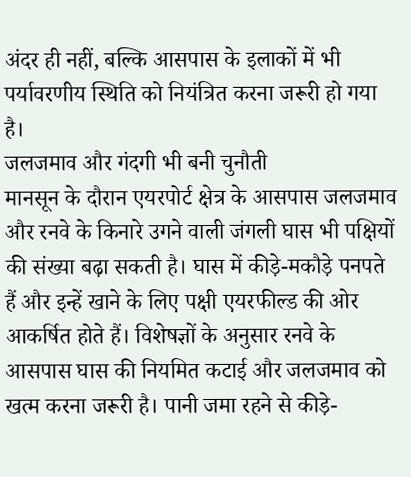अंदर ही नहीं, बल्कि आसपास के इलाकों में भी पर्यावरणीय स्थिति को नियंत्रित करना जरूरी हो गया है।
जलजमाव और गंदगी भी बनी चुनौती
मानसून के दौरान एयरपोर्ट क्षेत्र के आसपास जलजमाव और रनवे के किनारे उगने वाली जंगली घास भी पक्षियों की संख्या बढ़ा सकती है। घास में कीड़े-मकौड़े पनपते हैं और इन्हें खाने के लिए पक्षी एयरफील्ड की ओर आकर्षित होते हैं। विशेषज्ञों के अनुसार रनवे के आसपास घास की नियमित कटाई और जलजमाव को खत्म करना जरूरी है। पानी जमा रहने से कीड़े-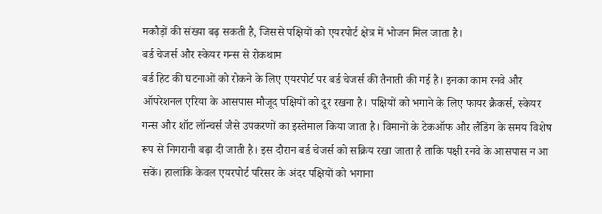मकौड़ों की संख्या बढ़ सकती है, जिससे पक्षियों को एयरपोर्ट क्षेत्र में भोजन मिल जाता है।
बर्ड चेजर्स और स्केयर गन्स से रोकथाम
बर्ड हिट की घटनाओं को रोकने के लिए एयरपोर्ट पर बर्ड चेजर्स की तैनाती की गई है। इनका काम रनवे और ऑपरेशनल एरिया के आसपास मौजूद पक्षियों को दूर रखना है। पक्षियों को भगाने के लिए फायर क्रैकर्स, स्केयर गन्स और शॉट लॉन्चर्स जैसे उपकरणों का इस्तेमाल किया जाता है। विमानों के टेकऑफ और लैंडिंग के समय विशेष रूप से निगरानी बढ़ा दी जाती है। इस दौरान बर्ड चेजर्स को सक्रिय रखा जाता है ताकि पक्षी रनवे के आसपास न आ सकें। हालांकि केवल एयरपोर्ट परिसर के अंदर पक्षियों को भगाना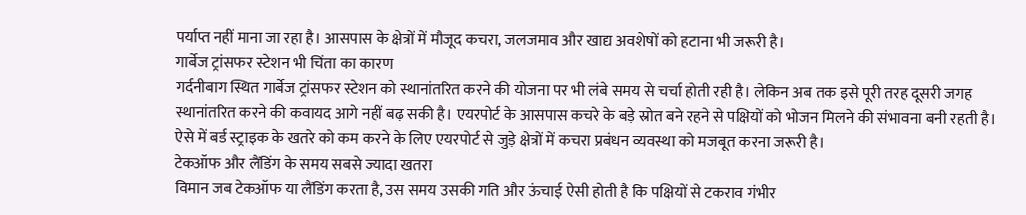पर्याप्त नहीं माना जा रहा है। आसपास के क्षेत्रों में मौजूद कचरा, जलजमाव और खाद्य अवशेषों को हटाना भी जरूरी है।
गार्बेज ट्रांसफर स्टेशन भी चिंता का कारण
गर्दनीबाग स्थित गार्बेज ट्रांसफर स्टेशन को स्थानांतरित करने की योजना पर भी लंबे समय से चर्चा होती रही है। लेकिन अब तक इसे पूरी तरह दूसरी जगह स्थानांतरित करने की कवायद आगे नहीं बढ़ सकी है। एयरपोर्ट के आसपास कचरे के बड़े स्रोत बने रहने से पक्षियों को भोजन मिलने की संभावना बनी रहती है। ऐसे में बर्ड स्ट्राइक के खतरे को कम करने के लिए एयरपोर्ट से जुड़े क्षेत्रों में कचरा प्रबंधन व्यवस्था को मजबूत करना जरूरी है।
टेकऑफ और लैंडिंग के समय सबसे ज्यादा खतरा
विमान जब टेकऑफ या लैंडिंग करता है, उस समय उसकी गति और ऊंचाई ऐसी होती है कि पक्षियों से टकराव गंभीर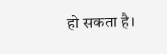हो सकता है।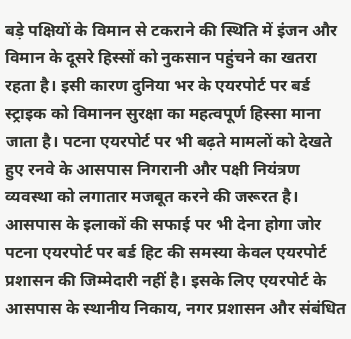बड़े पक्षियों के विमान से टकराने की स्थिति में इंजन और विमान के दूसरे हिस्सों को नुकसान पहुंचने का खतरा रहता है। इसी कारण दुनिया भर के एयरपोर्ट पर बर्ड स्ट्राइक को विमानन सुरक्षा का महत्वपूर्ण हिस्सा माना जाता है। पटना एयरपोर्ट पर भी बढ़ते मामलों को देखते हुए रनवे के आसपास निगरानी और पक्षी नियंत्रण व्यवस्था को लगातार मजबूत करने की जरूरत है।
आसपास के इलाकों की सफाई पर भी देना होगा जोर
पटना एयरपोर्ट पर बर्ड हिट की समस्या केवल एयरपोर्ट प्रशासन की जिम्मेदारी नहीं है। इसके लिए एयरपोर्ट के आसपास के स्थानीय निकाय, नगर प्रशासन और संबंधित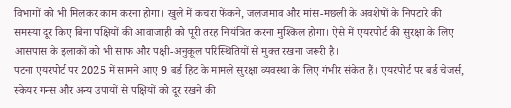विभागों को भी मिलकर काम करना होगा। खुले में कचरा फेंकने, जलजमाव और मांस-मछली के अवशेषों के निपटारे की समस्या दूर किए बिना पक्षियों की आवाजाही को पूरी तरह नियंत्रित करना मुश्किल होगा। ऐसे में एयरपोर्ट की सुरक्षा के लिए आसपास के इलाकों को भी साफ और पक्षी-अनुकूल परिस्थितियों से मुक्त रखना जरूरी है।
पटना एयरपोर्ट पर 2025 में सामने आए 9 बर्ड हिट के मामले सुरक्षा व्यवस्था के लिए गंभीर संकेत हैं। एयरपोर्ट पर बर्ड चेजर्स, स्केयर गन्स और अन्य उपायों से पक्षियों को दूर रखने की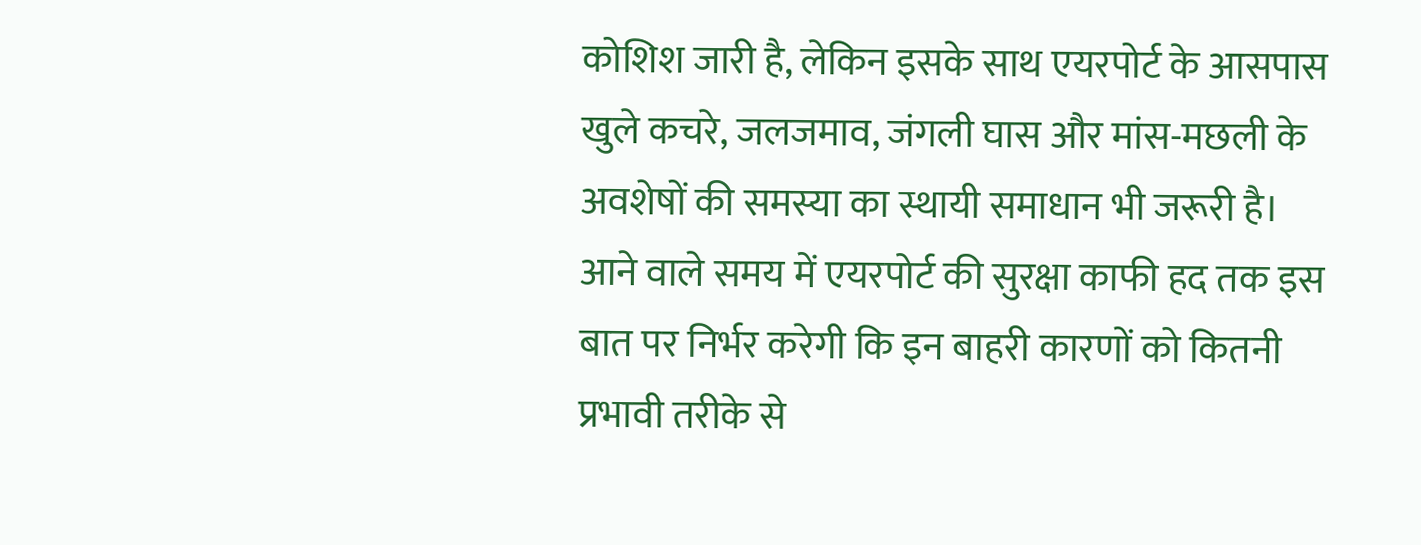कोशिश जारी है, लेकिन इसके साथ एयरपोर्ट के आसपास खुले कचरे, जलजमाव, जंगली घास और मांस-मछली के अवशेषों की समस्या का स्थायी समाधान भी जरूरी है। आने वाले समय में एयरपोर्ट की सुरक्षा काफी हद तक इस बात पर निर्भर करेगी कि इन बाहरी कारणों को कितनी प्रभावी तरीके से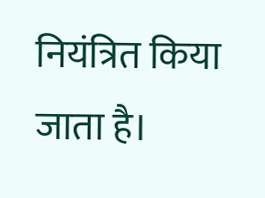नियंत्रित किया जाता है।